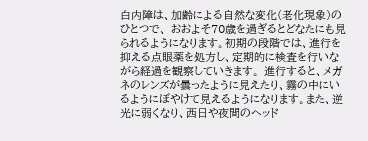白内障は、加齢による自然な変化(老化現象)のひとつで、 おおよそ70歳を過ぎるとどなたにも見られるようになります。初期の段階では、進行を抑える点眼薬を処方し、定期的に検査を行いながら経過を観察していきます。 進行すると、メガネのレンズが曇ったように見えたり、霧の中にいるようにぼやけて見えるようになります。また、逆光に弱くなり、西日や夜間のヘッド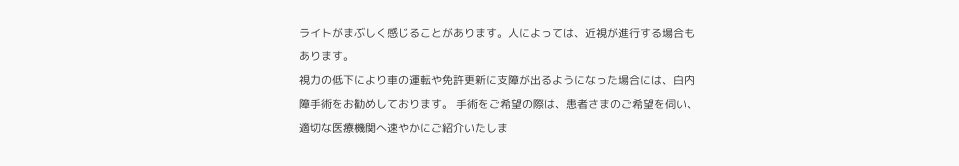ライトがまぶしく感じることがあります。人によっては、近視が進行する場合もあります。
視力の低下により車の運転や免許更新に支障が出るようになった場合には、白内障手術をお勧めしております。 手術をご希望の際は、患者さまのご希望を伺い、適切な医療機関へ速やかにご紹介いたしま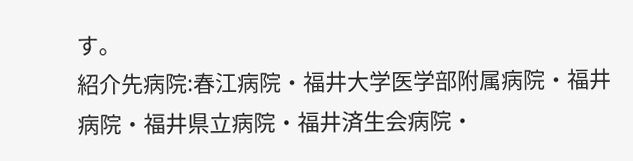す。
紹介先病院:春江病院・福井大学医学部附属病院・福井病院・福井県立病院・福井済生会病院・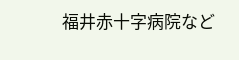福井赤十字病院など